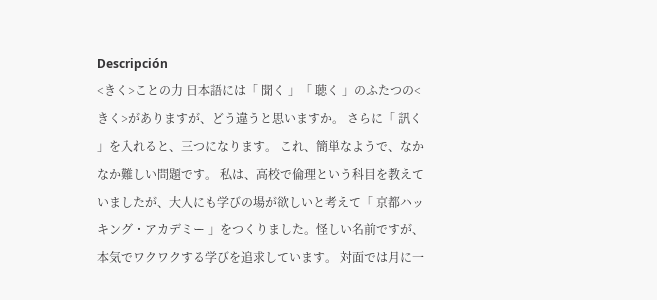Descripción
<きく>ことの力 日本語には「 聞く 」「 聴く 」のふたつの<きく>がありますが、どう違うと思いますか。 さらに「 訊く 」を入れると、三つになります。 これ、簡単なようで、なかなか難しい問題です。 私は、高校で倫理という科目を教えていましたが、大人にも学びの場が欲しいと考えて「 京都ハッキング・アカデミー 」をつくりました。怪しい名前ですが、本気でワクワクする学びを追求しています。 対面では月に一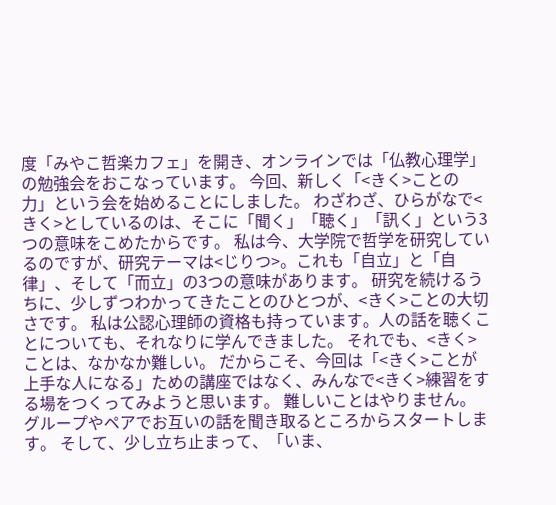度「みやこ哲楽カフェ」を開き、オンラインでは「仏教心理学」の勉強会をおこなっています。 今回、新しく「<きく>ことの力」という会を始めることにしました。 わざわざ、ひらがなで<きく>としているのは、そこに「聞く」「聴く」「訊く」という3つの意味をこめたからです。 私は今、大学院で哲学を研究しているのですが、研究テーマは<じりつ>。これも「自立」と「自律」、そして「而立」の3つの意味があります。 研究を続けるうちに、少しずつわかってきたことのひとつが、<きく>ことの大切さです。 私は公認心理師の資格も持っています。人の話を聴くことについても、それなりに学んできました。 それでも、<きく>ことは、なかなか難しい。 だからこそ、今回は「<きく>ことが上手な人になる」ための講座ではなく、みんなで<きく>練習をする場をつくってみようと思います。 難しいことはやりません。 グループやペアでお互いの話を聞き取るところからスタートします。 そして、少し立ち止まって、「いま、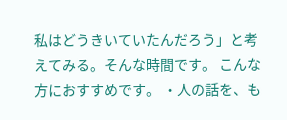私はどうきいていたんだろう」と考えてみる。そんな時間です。 こんな方におすすめです。 ・人の話を、も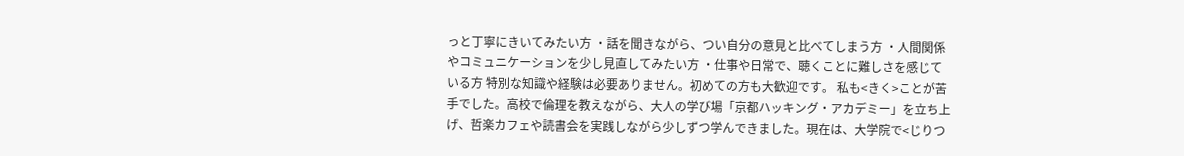っと丁寧にきいてみたい方 ・話を聞きながら、つい自分の意見と比べてしまう方 ・人間関係やコミュニケーションを少し見直してみたい方 ・仕事や日常で、聴くことに難しさを感じている方 特別な知識や経験は必要ありません。初めての方も大歓迎です。 私も<きく>ことが苦手でした。高校で倫理を教えながら、大人の学び場「京都ハッキング・アカデミー」を立ち上げ、哲楽カフェや読書会を実践しながら少しずつ学んできました。現在は、大学院で<じりつ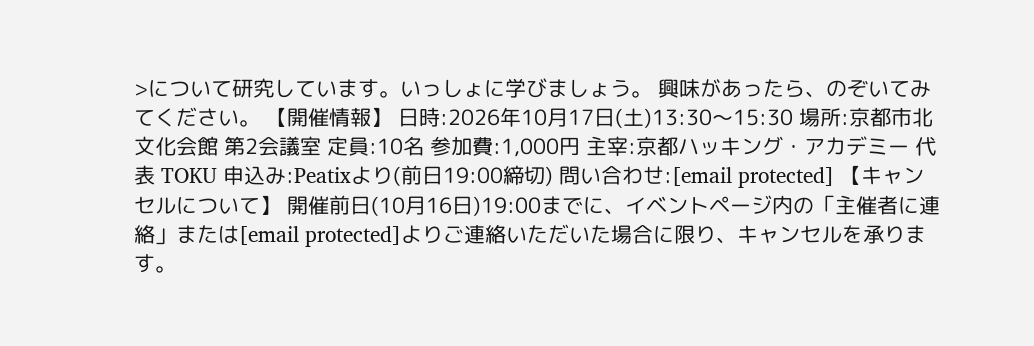>について研究しています。いっしょに学びましょう。 興味があったら、のぞいてみてください。 【開催情報】 日時:2026年10月17日(土)13:30〜15:30 場所:京都市北文化会館 第2会議室 定員:10名 参加費:1,000円 主宰:京都ハッキング・アカデミー 代表 TOKU 申込み:Peatixより(前日19:00締切) 問い合わせ:[email protected] 【キャンセルについて】 開催前日(10月16日)19:00までに、イベントページ内の「主催者に連絡」または[email protected]よりご連絡いただいた場合に限り、キャンセルを承ります。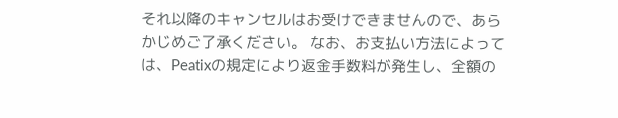それ以降のキャンセルはお受けできませんので、あらかじめご了承ください。 なお、お支払い方法によっては、Peatixの規定により返金手数料が発生し、全額の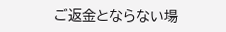ご返金とならない場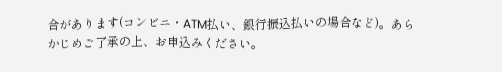合があります(コンビニ・ATM払い、銀行振込払いの場合など)。あらかじめご了承の上、お申込みください。